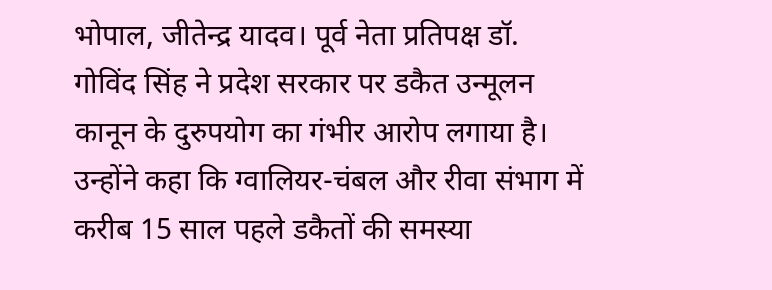भोपाल, जीतेन्द्र यादव। पूर्व नेता प्रतिपक्ष डॉ. गोविंद सिंह ने प्रदेश सरकार पर डकैत उन्मूलन कानून के दुरुपयोग का गंभीर आरोप लगाया है। उन्होंने कहा कि ग्वालियर-चंबल और रीवा संभाग में करीब 15 साल पहले डकैतों की समस्या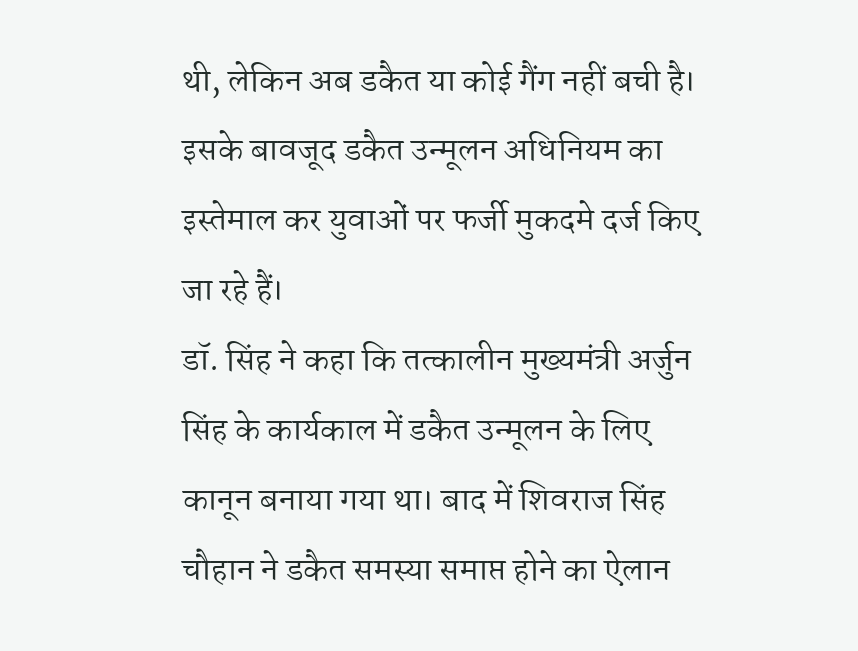थी, लेकिन अब डकैत या कोई गैंग नहीं बची है। इसके बावजूद डकैत उन्मूलन अधिनियम का इस्तेमाल कर युवाओं पर फर्जी मुकदमे दर्ज किए जा रहे हैं।
डॉ. सिंह ने कहा कि तत्कालीन मुख्यमंत्री अर्जुन सिंह के कार्यकाल में डकैत उन्मूलन के लिए कानून बनाया गया था। बाद में शिवराज सिंह चौहान ने डकैत समस्या समाप्त होने का ऐलान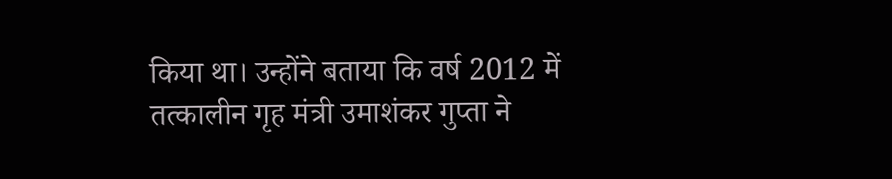किया था। उन्होंने बताया कि वर्ष 2012 में तत्कालीन गृह मंत्री उमाशंकर गुप्ता ने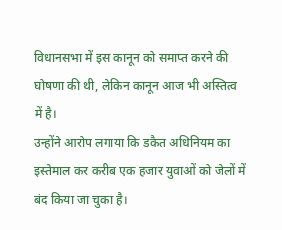विधानसभा में इस कानून को समाप्त करने की घोषणा की थी, लेकिन कानून आज भी अस्तित्व में है।
उन्होंने आरोप लगाया कि डकैत अधिनियम का इस्तेमाल कर करीब एक हजार युवाओं को जेलों में बंद किया जा चुका है।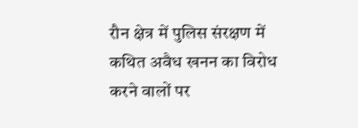रौन क्षेत्र में पुलिस संरक्षण में कथित अवैध खनन का विरोध करने वालों पर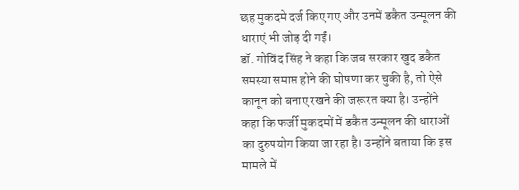छह मुकदमे दर्ज किए गए और उनमें डकैत उन्मूलन की धाराएं भी जोड़ दी गईं।
डॉ. गोविंद सिंह ने कहा कि जब सरकार खुद डकैत समस्या समाप्त होने की घोषणा कर चुकी है, तो ऐसे कानून को बनाए रखने की जरूरत क्या है। उन्होंने कहा कि फर्जी मुकदमों में डकैत उन्मूलन की धाराओं का दुरुपयोग किया जा रहा है। उन्होंने बताया कि इस मामले में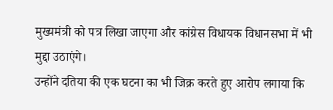मुख्यमंत्री को पत्र लिखा जाएगा और कांग्रेस विधायक विधानसभा में भी मुद्दा उठाएंगे।
उन्होंने दतिया की एक घटना का भी जिक्र करते हुए आरोप लगाया कि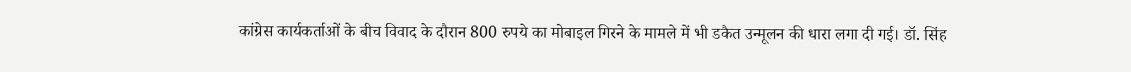कांग्रेस कार्यकर्ताओं के बीच विवाद के दौरान 800 रुपये का मोबाइल गिरने के मामले में भी डकैत उन्मूलन की धारा लगा दी गई। डॉ. सिंह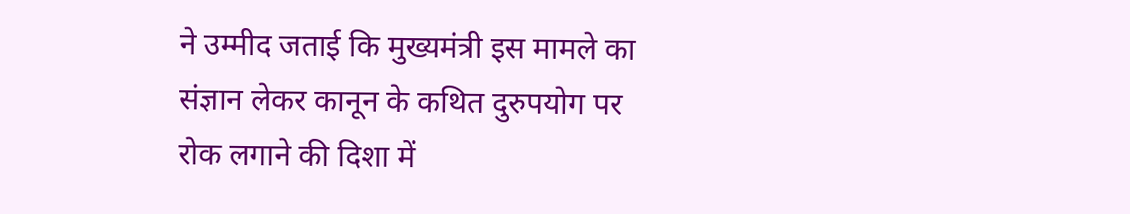ने उम्मीद जताई कि मुख्यमंत्री इस मामले का संज्ञान लेकर कानून के कथित दुरुपयोग पर रोक लगाने की दिशा में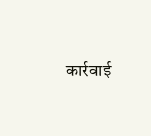कार्रवाई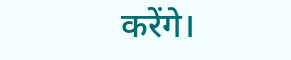करेंगे।